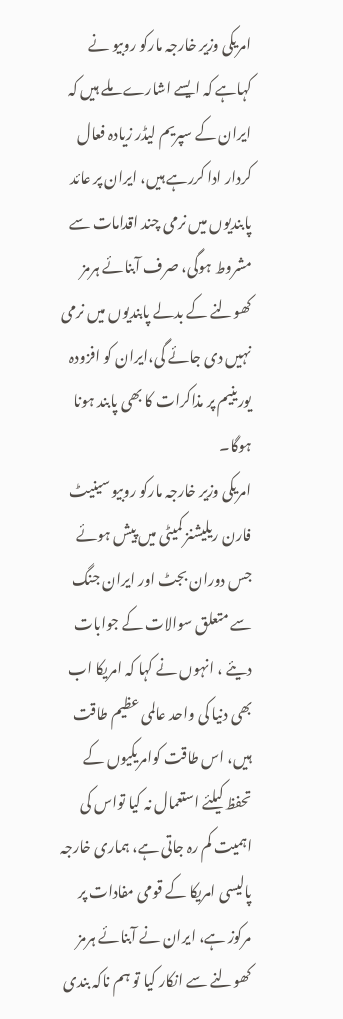امریکی وزیر خارجہ مارکو روبیو نے کہاہے کہ ایسے اشارے ملے ہیں کہ ایران کے سپریم لیڈر زیادہ فعال کردار ادا کررہے ہیں، ایران پر عائد پابندیوں میں نرمی چند اقدامات سے مشروط ہوگی، صرف آبنائے ہرمز کھولنے کے بدلے پابندیوں میں نرمی نہیں دی جائے گی،ایران کو افزودہ یورینیم پر مذاکرات کا بھی پابند ہونا ہوگا۔
امریکی وزیر خارجہ مارکو روبیو سینیٹ فارن ریلیشنز کمیٹی میں پیش ہوئے جس دوران بجٹ اور ایران جنگ سے متعلق سوالات کے جوابات دیئے ، انہوں نے کہا کہ امریکا اب بھی دنیا کی واحد عالمی عظیم طاقت ہیں، اس طاقت کوامریکیوں کے تحفظ کیلئے استعمال نہ کیا تواس کی اہمیت کم رہ جاتی ہے، ہماری خارجہ پالیسی امریکا کے قومی مفادات پر مرکوز ہے، ایران نے آبنائے ہرمز کھولنے سے انکار کیا تو ہم ناکہ بندی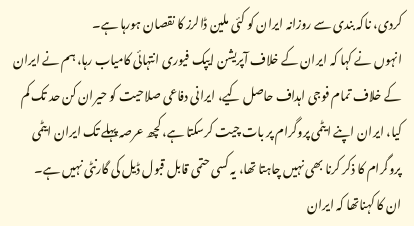کردی، ناکہ بندی سے روزانہ ایران کو کئی ملین ڈالرز کا نقصان ہورہا ہے۔
انہوں نے کہا کہ ایران کے خلاف آپریشن ایپک فیوری انتہائی کامیاب رہا، ہم نے ایران کے خلاف تمام فوجی اہداف حاصل کیے، ایرانی دفاعی صلاحیت کو حیران کن حد تک کم کیا، ایران اپنے ایٹمی پروگرام پر بات چیت کرسکتا ہے، کچھ عرصہ پہلے تک ایران ایٹمی پروگرام کا ذکر کرنا بھی نہیں چاہتا تھا، یہ کسی حتمی قابل قبول ڈیل کی گارنٹی نہیں ہے۔
ان کا کہناتھا کہ ایران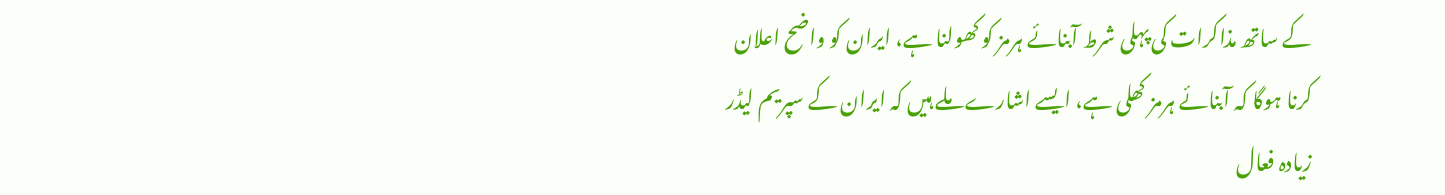کے ساتھ مذاکرات کی پہلی شرط آبنائے ہرمز کو کھولنا ہے، ایران کو واضح اعلان کرنا ہوگا کہ آبنائے ہرمز کھلی ہے، ایسے اشارے ملے ہیں کہ ایران کے سپریم لیڈر زیادہ فعال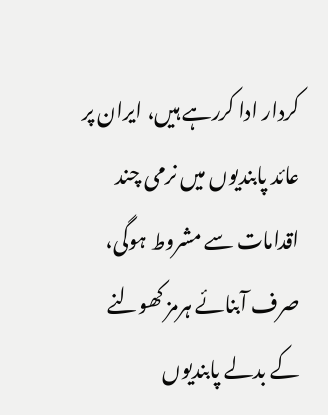کردار ادا کررہے ہیں، ایران پر عائد پابندیوں میں نرمی چند اقدامات سے مشروط ہوگی، صرف آبنائے ہرمز کھولنے کے بدلے پابندیوں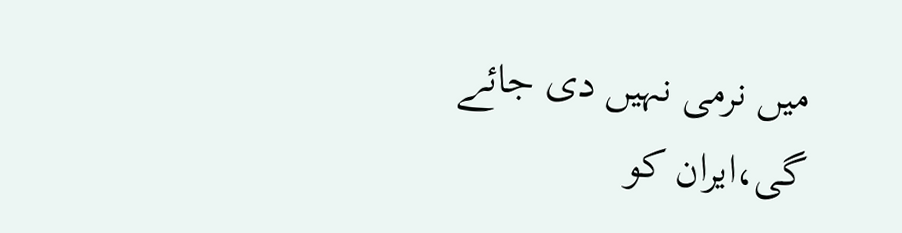میں نرمی نہیں دی جائے گی،ایران کو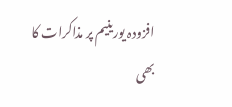افزودہ یورینیم پر مذاکرات کا بھی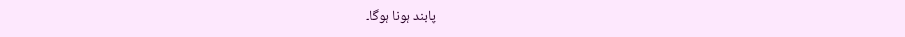پابند ہونا ہوگا۔